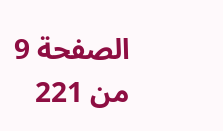الصفحة 9 من 221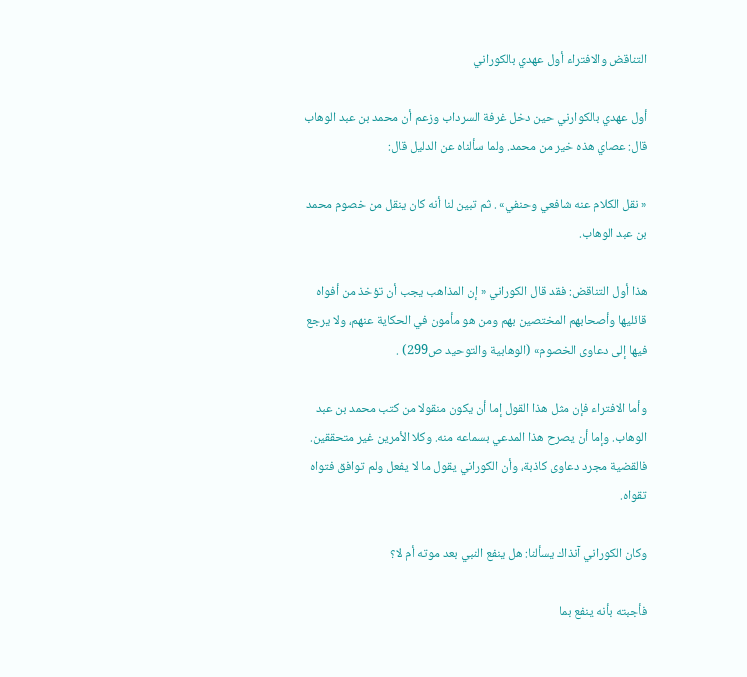التناقض والافتراء أول عهدي بالكوراني

أول عهدي بالكوارني حين دخل غرفة السرداب وزعم أن محمد بن عبد الوهاب قال: عصاي هذه خير من محمد. ولما سألناه عن الدليل قال:

« نقل الكلام عنه شافعي وحنفي» . ثم تبين لنا أنه كان ينقل من خصوم محمد بن عبد الوهاب.

هذا أول التناقض: فقد قال الكوراني « إن المذاهب يجب أن تؤخذ من أفواه قائليها وأصحابهم المختصين بهم ومن هو مأمون في الحكاية عنهم، ولا يرجع فيها إلى دعاوى الخصوم» (الوهابية والتوحيد ص299) .

وأما الافتراء فإن مثل هذا القول إما أن يكون منقولا من كتب محمد بن عبد الوهاب. وإما أن يصرح هذا المدعي بسماعه منه. وكلا الأمرين غير متحققين. فالقضية مجرد دعاوى كاذبة، وأن الكوراني يقول ما لا يفعل ولم توافق فتواه تقواه.

وكان الكوراني آنذاك يسألنا: هل ينفع النبي بعد موته أم لا؟

فأجبته بأنه ينفع بما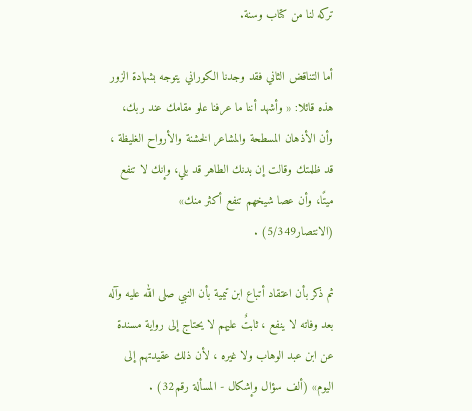تركه لنا من كتاب وسنة.

أما التناقض الثاني فقد وجدنا الكوراني يتوجه بشهادة الزور هذه قائلا: « وأشهد أننا ما عرفنا علو مقامك عند ربك، وأن الأذهان المسطحة والمشاعر الخشنة والأرواح الغليظة ، قد ظلمتك وقالت إن بدنك الطاهر قد بلي، وإنك لا تنفع ميتًا، وأن عصا شيخهم تنفع أكثر منك» (الانتصار5/349) .

ثم ذكر بأن اعتقاد أتباع ابن تيمية بأن النبي صلى الله عليه وآله بعد وفاته لا ينفع ، ثابتٌ عليهم لا يحتاج إلى رواية مسندة عن ابن عبد الوهاب ولا غيره ، لأن ذلك عقيدتهم إلى اليوم» (ألف سؤال وإشكال - المسألة رقم32) .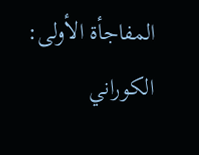المفاجأة الأولى: الكوراني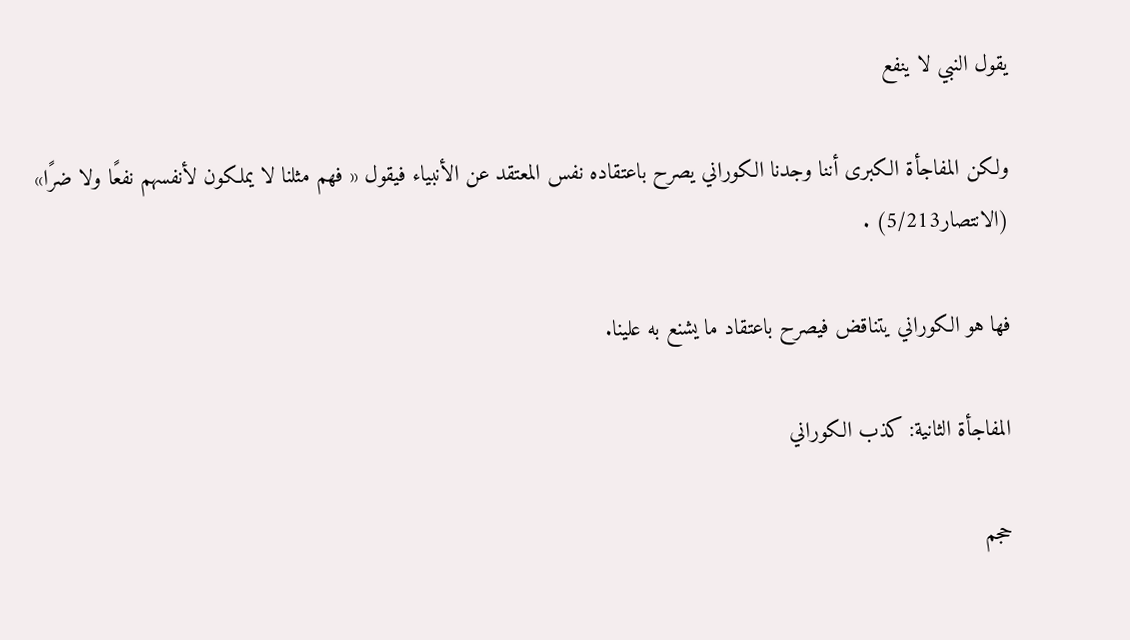يقول النبي لا ينفع

ولكن المفاجأة الكبرى أننا وجدنا الكوراني يصرح باعتقاده نفس المعتقد عن الأنبياء فيقول « فهم مثلنا لا يملكون لأنفسهم نفعًا ولا ضرًا» (الانتصار5/213) .

فها هو الكوراني يتناقض فيصرح باعتقاد ما يشنع به علينا.

المفاجأة الثانية: كذب الكوراني

حجم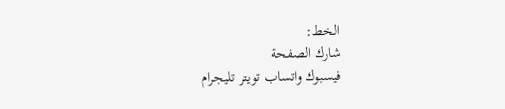الخط:
شارك الصفحة
فيسبوك واتساب تويتر تليجرام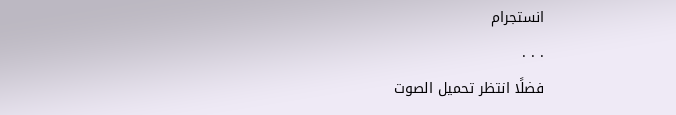انستجرام
. . .
فضلًا انتظر تحميل الصوت